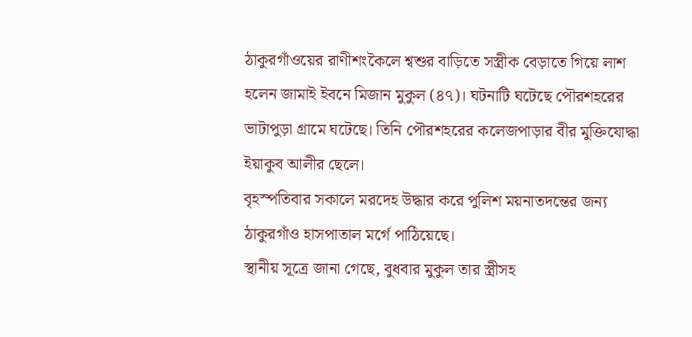ঠাকুরগাঁওয়ের রাণীশংকৈলে শ্বশুর বাড়িতে সস্ত্রীক বেড়াতে গিয়ে লাশ হলেন জামাই ইবনে মিজান মুকুল (৪৭)। ঘটনাটি ঘটেছে পৌরশহরের ভাটাপুড়া গ্রামে ঘটেছে। তিনি পৌরশহরের কলেজপাড়ার বীর মুক্তিযোদ্ধা ইয়াকুব আলীর ছেলে।
বৃহস্পতিবার সকালে মরদেহ উদ্ধার করে পুলিশ ময়নাতদন্তের জন্য ঠাকুরগাঁও হাসপাতাল মর্গে পাঠিয়েছে।
স্থানীয় সূত্রে জানা গেছে, বুধবার মুকুল তার স্ত্রীসহ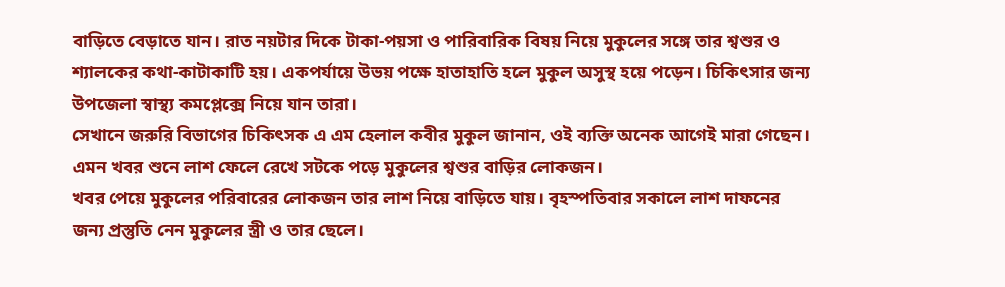বাড়িতে বেড়াতে যান। রাত নয়টার দিকে টাকা-পয়সা ও পারিবারিক বিষয় নিয়ে মুকুলের সঙ্গে তার শ্বশুর ও শ্যালকের কথা-কাটাকাটি হয়। একপর্যায়ে উভয় পক্ষে হাতাহাতি হলে মুকুল অসুস্থ হয়ে পড়েন। চিকিৎসার জন্য উপজেলা স্বাস্থ্য কমপ্লেক্সে নিয়ে যান তারা।
সেখানে জরুরি বিভাগের চিকিৎসক এ এম হেলাল কবীর মুকুল জানান, ওই ব্যক্তি অনেক আগেই মারা গেছেন। এমন খবর শুনে লাশ ফেলে রেখে সটকে পড়ে মুকুলের শ্বশুর বাড়ির লোকজন।
খবর পেয়ে মুকুলের পরিবারের লোকজন তার লাশ নিয়ে বাড়িতে যায়। বৃহস্পতিবার সকালে লাশ দাফনের জন্য প্রস্তুতি নেন মুকুলের স্ত্রী ও তার ছেলে।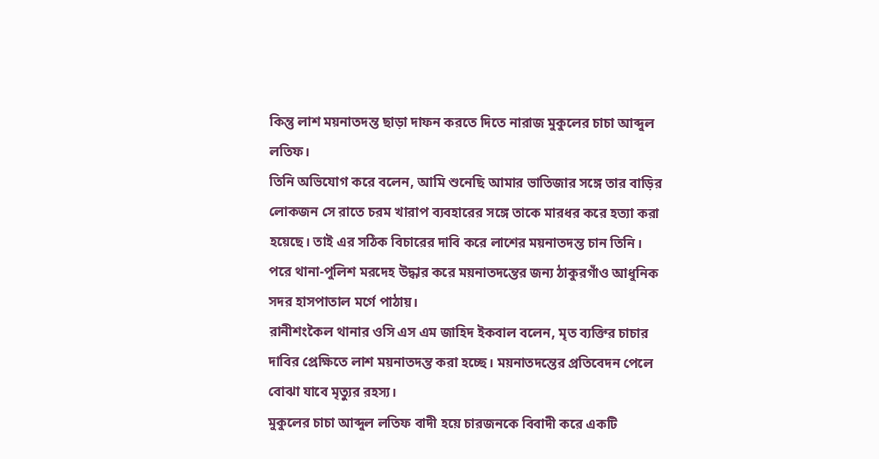কিন্তু লাশ ময়নাতদন্ত ছাড়া দাফন করতে দিতে নারাজ মুকুলের চাচা আব্দুল লতিফ।
তিনি অভিযোগ করে বলেন, আমি শুনেছি আমার ভাতিজার সঙ্গে তার বাড়ির লোকজন সে রাতে চরম খারাপ ব্যবহারের সঙ্গে তাকে মারধর করে হত্যা করা হয়েছে। তাই এর সঠিক বিচারের দাবি করে লাশের ময়নাতদন্ত চান তিনি।
পরে থানা-পুলিশ মরদেহ উদ্ধার করে ময়নাতদন্তের জন্য ঠাকুরগাঁও আধুনিক সদর হাসপাতাল মর্গে পাঠায়।
রানীশংকৈল থানার ওসি এস এম জাহিদ ইকবাল বলেন, মৃত ব্যক্তির চাচার দাবির প্রেক্ষিতে লাশ ময়নাতদন্ত করা হচ্ছে। ময়নাতদন্তের প্রতিবেদন পেলে বোঝা যাবে মৃত্যুর রহস্য।
মুকুলের চাচা আব্দুল লতিফ বাদী হয়ে চারজনকে বিবাদী করে একটি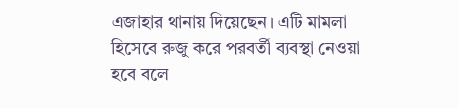এজাহার থানায় দিয়েছেন। এটি মামলা হিসেবে রুজু করে পরবর্তী ব্যবস্থা নেওয়া হবে বলে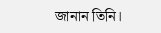জানান তিনি।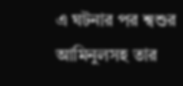এ ঘটনার পর শ্বশুর আমিনুলসহ তার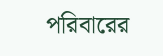পরিবারের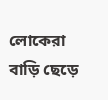লোকেরা বাড়ি ছেড়ে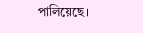পালিয়েছে।